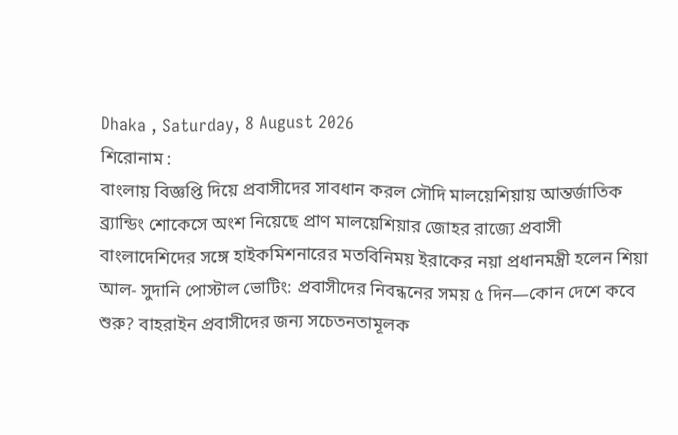Dhaka , Saturday, 8 August 2026
শিরোনাম :
বাংলায় বিজ্ঞপ্তি দিয়ে প্রবাসীদের সাবধান করল সৌদি মালয়েশিয়ায় আন্তর্জাতিক ব্র্যান্ডিং শোকেসে অংশ নিয়েছে প্রাণ মালয়েশিয়ার জোহর রাজ্যে প্রবাসী বাংলাদেশিদের সঙ্গে হাইকমিশনারের মতবিনিময় ইরাকের নয়া প্রধানমন্ত্রী হলেন শিয়া আল- সুদানি পোস্টাল ভোটিং: প্রবাসীদের নিবন্ধনের সময় ৫ দিন—কোন দেশে কবে শুরু? বাহরাইন প্রবাসীদের জন্য সচেতনতামূলক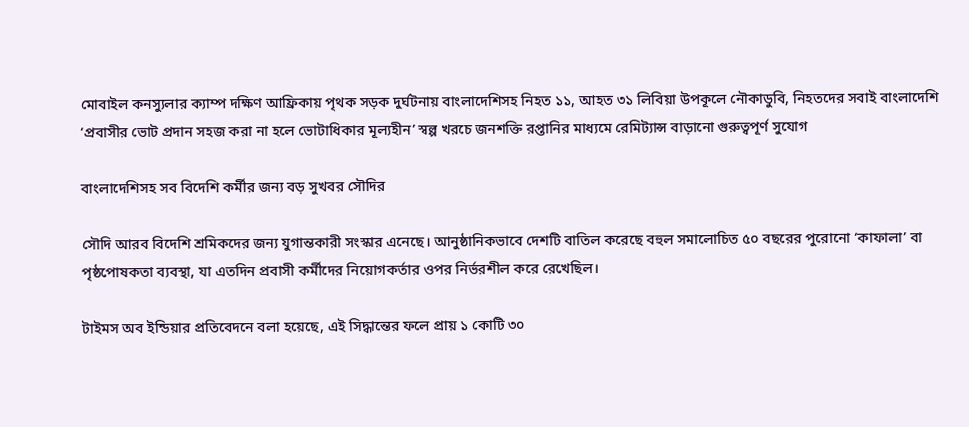মোবাইল কনস্যুলার ক্যাম্প দক্ষিণ আফ্রিকায় পৃথক সড়ক দুর্ঘটনায় বাংলাদেশিসহ নিহত ১১, আহত ৩১ লিবিয়া উপকূলে নৌকাডুবি, নিহতদের সবাই বাংলাদেশি ‘প্রবাসীর ভোট প্রদান সহজ করা না হলে ভোটাধিকার মূল্যহীন’ স্বল্প খরচে জনশক্তি রপ্তানির মাধ্যমে রেমিট্যান্স বাড়ানো গুরুত্বপূর্ণ সুযোগ

বাংলাদেশিসহ সব বিদেশি কর্মীর জন্য বড় সুখবর সৌদির

সৌদি আরব বিদেশি শ্রমিকদের জন্য যুগান্তকারী সংস্কার এনেছে। আনুষ্ঠানিকভাবে দেশটি বাতিল করেছে বহুল সমালোচিত ৫০ বছরের পুরোনো ‘কাফালা’ বা পৃষ্ঠপোষকতা ব্যবস্থা, যা এতদিন প্রবাসী কর্মীদের নিয়োগকর্তার ওপর নির্ভরশীল করে রেখেছিল।

টাইমস অব ইন্ডিয়ার প্রতিবেদনে বলা হয়েছে, এই সিদ্ধান্তের ফলে প্রায় ১ কোটি ৩০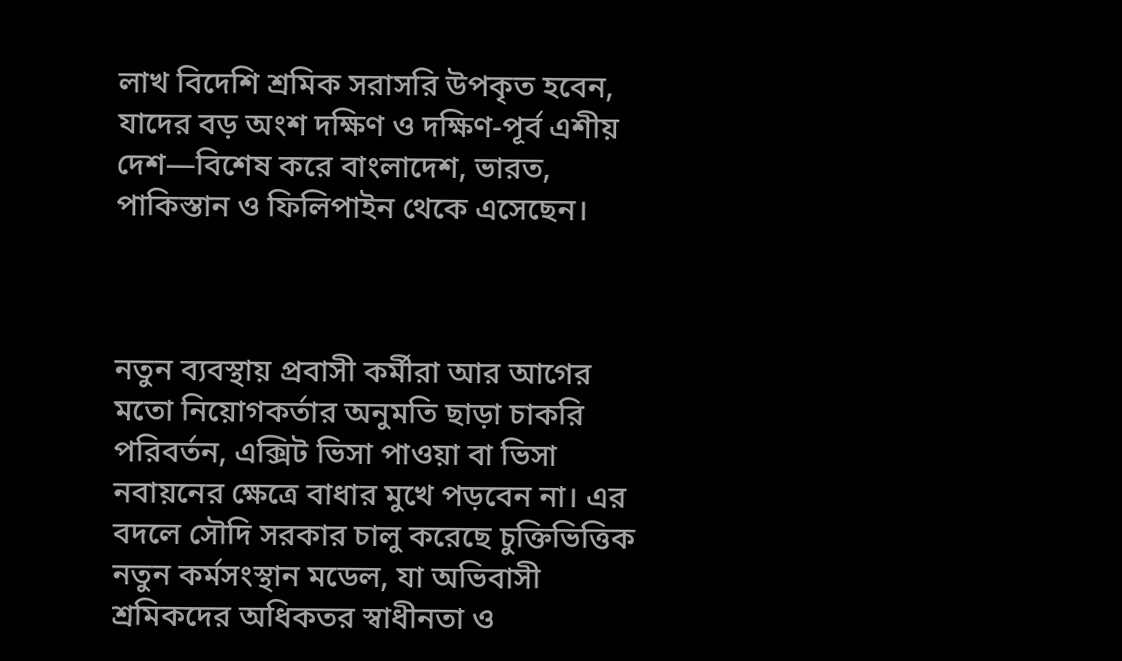লাখ বিদেশি শ্রমিক সরাসরি উপকৃত হবেন, যাদের বড় অংশ দক্ষিণ ও দক্ষিণ-পূর্ব এশীয় দেশ—বিশেষ করে বাংলাদেশ, ভারত, পাকিস্তান ও ফিলিপাইন থেকে এসেছেন।



নতুন ব্যবস্থায় প্রবাসী কর্মীরা আর আগের মতো নিয়োগকর্তার অনুমতি ছাড়া চাকরি পরিবর্তন, এক্সিট ভিসা পাওয়া বা ভিসা নবায়নের ক্ষেত্রে বাধার মুখে পড়বেন না। এর বদলে সৌদি সরকার চালু করেছে চুক্তিভিত্তিক নতুন কর্মসংস্থান মডেল, যা অভিবাসী শ্রমিকদের অধিকতর স্বাধীনতা ও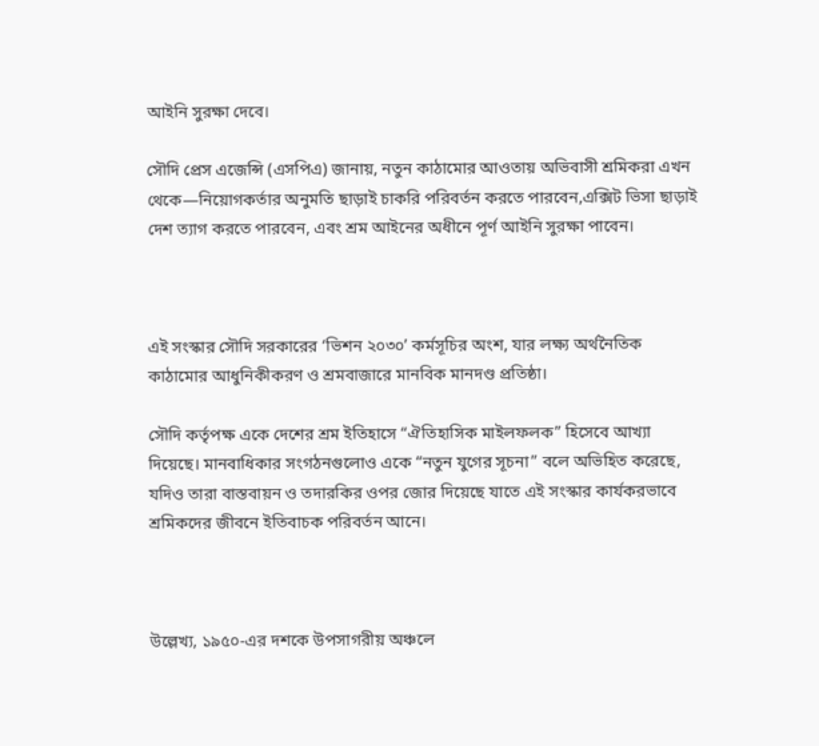আইনি সুরক্ষা দেবে।

সৌদি প্রেস এজেন্সি (এসপিএ) জানায়, নতুন কাঠামোর আওতায় অভিবাসী শ্রমিকরা এখন থেকে—নিয়োগকর্তার অনুমতি ছাড়াই চাকরি পরিবর্তন করতে পারবেন,এক্সিট ভিসা ছাড়াই দেশ ত্যাগ করতে পারবেন, এবং শ্রম আইনের অধীনে পূর্ণ আইনি সুরক্ষা পাবেন।



এই সংস্কার সৌদি সরকারের ‘ভিশন ২০৩০’ কর্মসূচির অংশ, যার লক্ষ্য অর্থনৈতিক কাঠামোর আধুনিকীকরণ ও শ্রমবাজারে মানবিক মানদণ্ড প্রতিষ্ঠা।

সৌদি কর্তৃপক্ষ একে দেশের শ্রম ইতিহাসে “ঐতিহাসিক মাইলফলক” হিসেবে আখ্যা দিয়েছে। মানবাধিকার সংগঠনগুলোও একে “নতুন যুগের সূচনা” বলে অভিহিত করেছে, যদিও তারা বাস্তবায়ন ও তদারকির ওপর জোর দিয়েছে যাতে এই সংস্কার কার্যকরভাবে শ্রমিকদের জীবনে ইতিবাচক পরিবর্তন আনে।



উল্লেখ্য, ১৯৫০-এর দশকে উপসাগরীয় অঞ্চলে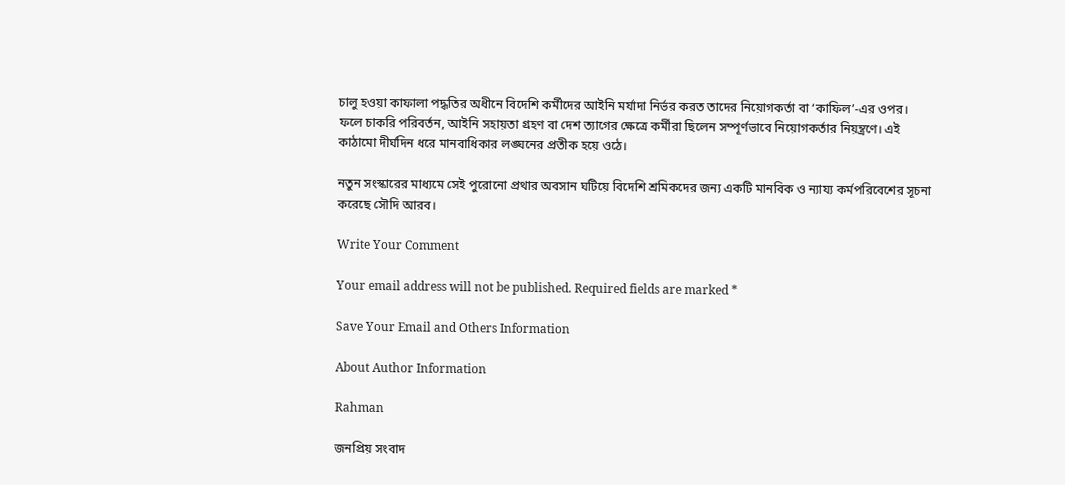চালু হওয়া কাফালা পদ্ধতির অধীনে বিদেশি কর্মীদের আইনি মর্যাদা নির্ভর করত তাদের নিয়োগকর্তা বা ‘কাফিল’-এর ওপর। ফলে চাকরি পরিবর্তন, আইনি সহায়তা গ্রহণ বা দেশ ত্যাগের ক্ষেত্রে কর্মীরা ছিলেন সম্পূর্ণভাবে নিয়োগকর্তার নিয়ন্ত্রণে। এই কাঠামো দীর্ঘদিন ধরে মানবাধিকার লঙ্ঘনের প্রতীক হয়ে ওঠে।

নতুন সংস্কারের মাধ্যমে সেই পুরোনো প্রথার অবসান ঘটিয়ে বিদেশি শ্রমিকদের জন্য একটি মানবিক ও ন্যায্য কর্মপরিবেশের সূচনা করেছে সৌদি আরব।

Write Your Comment

Your email address will not be published. Required fields are marked *

Save Your Email and Others Information

About Author Information

Rahman

জনপ্রিয় সংবাদ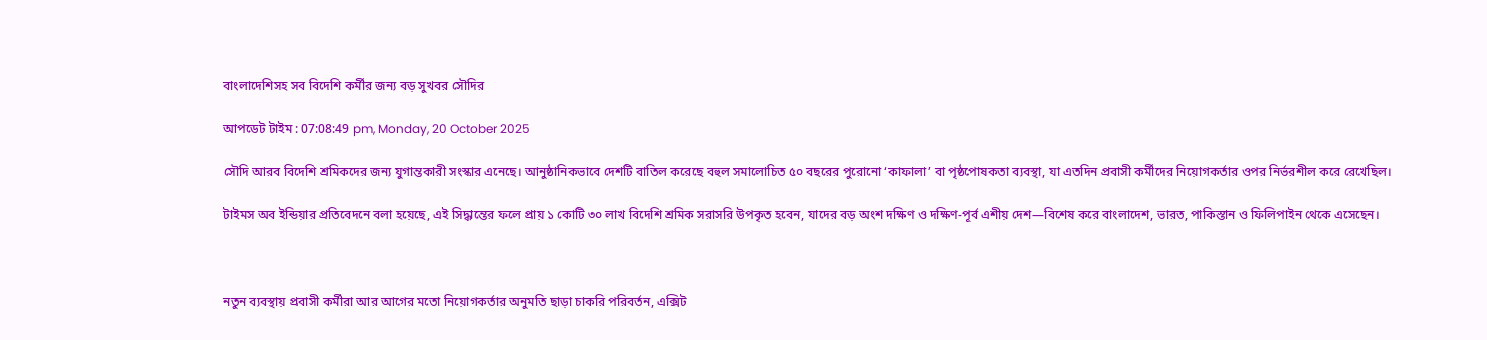বাংলাদেশিসহ সব বিদেশি কর্মীর জন্য বড় সুখবর সৌদির

আপডেট টাইম : 07:08:49 pm, Monday, 20 October 2025

সৌদি আরব বিদেশি শ্রমিকদের জন্য যুগান্তকারী সংস্কার এনেছে। আনুষ্ঠানিকভাবে দেশটি বাতিল করেছে বহুল সমালোচিত ৫০ বছরের পুরোনো ‘কাফালা’ বা পৃষ্ঠপোষকতা ব্যবস্থা, যা এতদিন প্রবাসী কর্মীদের নিয়োগকর্তার ওপর নির্ভরশীল করে রেখেছিল।

টাইমস অব ইন্ডিয়ার প্রতিবেদনে বলা হয়েছে, এই সিদ্ধান্তের ফলে প্রায় ১ কোটি ৩০ লাখ বিদেশি শ্রমিক সরাসরি উপকৃত হবেন, যাদের বড় অংশ দক্ষিণ ও দক্ষিণ-পূর্ব এশীয় দেশ—বিশেষ করে বাংলাদেশ, ভারত, পাকিস্তান ও ফিলিপাইন থেকে এসেছেন।



নতুন ব্যবস্থায় প্রবাসী কর্মীরা আর আগের মতো নিয়োগকর্তার অনুমতি ছাড়া চাকরি পরিবর্তন, এক্সিট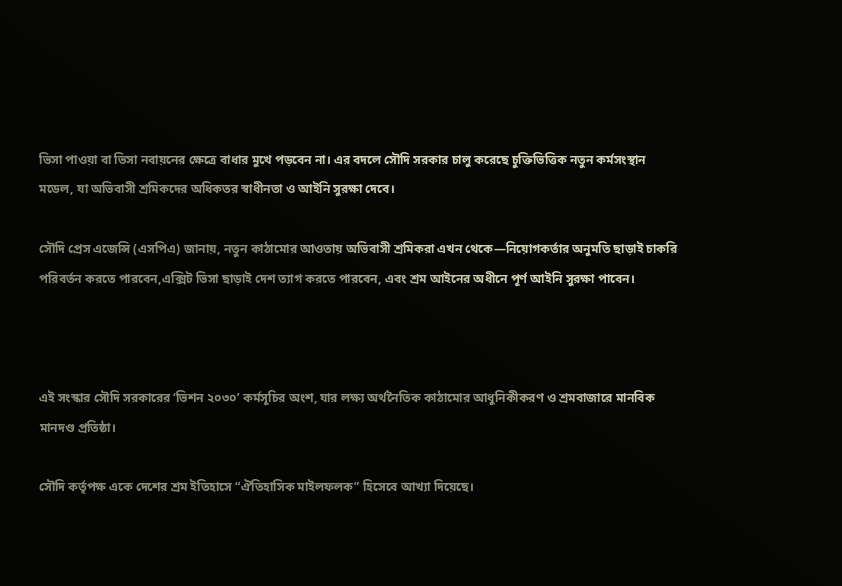ভিসা পাওয়া বা ভিসা নবায়নের ক্ষেত্রে বাধার মুখে পড়বেন না। এর বদলে সৌদি সরকার চালু করেছে চুক্তিভিত্তিক নতুন কর্মসংস্থান মডেল, যা অভিবাসী শ্রমিকদের অধিকতর স্বাধীনতা ও আইনি সুরক্ষা দেবে।

সৌদি প্রেস এজেন্সি (এসপিএ) জানায়, নতুন কাঠামোর আওতায় অভিবাসী শ্রমিকরা এখন থেকে—নিয়োগকর্তার অনুমতি ছাড়াই চাকরি পরিবর্তন করতে পারবেন,এক্সিট ভিসা ছাড়াই দেশ ত্যাগ করতে পারবেন, এবং শ্রম আইনের অধীনে পূর্ণ আইনি সুরক্ষা পাবেন।



এই সংস্কার সৌদি সরকারের ‘ভিশন ২০৩০’ কর্মসূচির অংশ, যার লক্ষ্য অর্থনৈতিক কাঠামোর আধুনিকীকরণ ও শ্রমবাজারে মানবিক মানদণ্ড প্রতিষ্ঠা।

সৌদি কর্তৃপক্ষ একে দেশের শ্রম ইতিহাসে “ঐতিহাসিক মাইলফলক” হিসেবে আখ্যা দিয়েছে।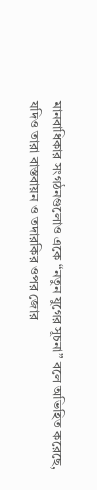মানবাধিকার সংগঠনগুলোও একে “নতুন যুগের সূচনা” বলে অভিহিত করেছে, যদিও তারা বাস্তবায়ন ও তদারকির ওপর জোর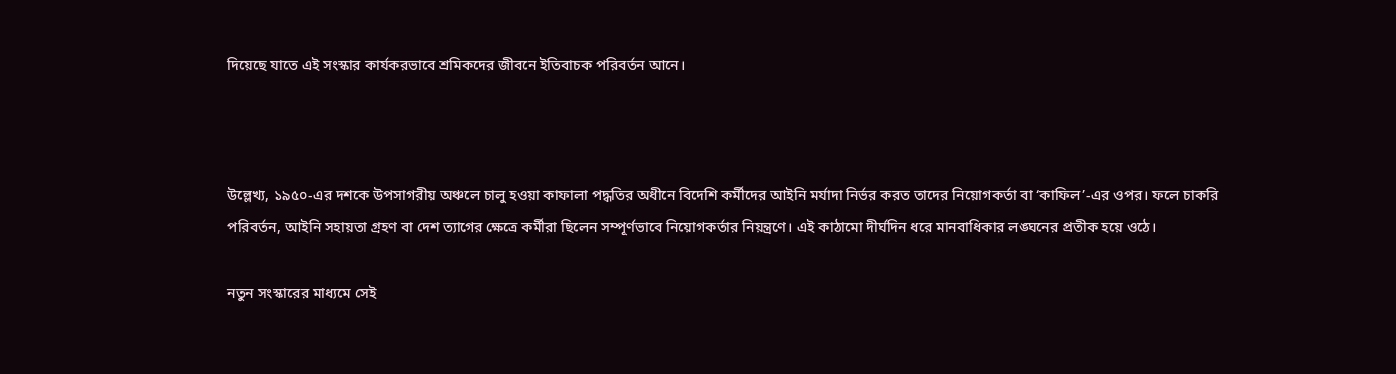দিয়েছে যাতে এই সংস্কার কার্যকরভাবে শ্রমিকদের জীবনে ইতিবাচক পরিবর্তন আনে।



উল্লেখ্য, ১৯৫০-এর দশকে উপসাগরীয় অঞ্চলে চালু হওয়া কাফালা পদ্ধতির অধীনে বিদেশি কর্মীদের আইনি মর্যাদা নির্ভর করত তাদের নিয়োগকর্তা বা ‘কাফিল’-এর ওপর। ফলে চাকরি পরিবর্তন, আইনি সহায়তা গ্রহণ বা দেশ ত্যাগের ক্ষেত্রে কর্মীরা ছিলেন সম্পূর্ণভাবে নিয়োগকর্তার নিয়ন্ত্রণে। এই কাঠামো দীর্ঘদিন ধরে মানবাধিকার লঙ্ঘনের প্রতীক হয়ে ওঠে।

নতুন সংস্কারের মাধ্যমে সেই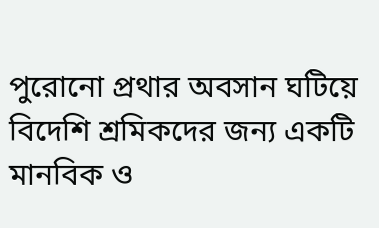পুরোনো প্রথার অবসান ঘটিয়ে বিদেশি শ্রমিকদের জন্য একটি মানবিক ও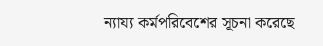ন্যায্য কর্মপরিবেশের সূচনা করেছে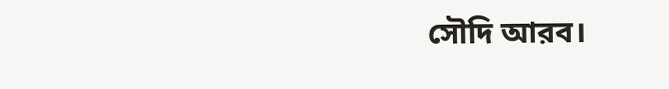সৌদি আরব।